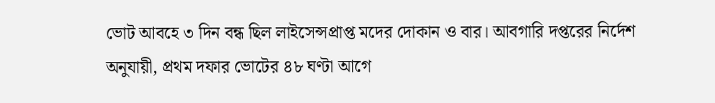ভোট আবহে ৩ দিন বন্ধ ছিল লাইসেন্সপ্রাপ্ত মদের দোকান ও বার। আবগারি দপ্তরের নির্দেশ অনুযায়ী, প্রথম দফার ভোটের ৪৮ ঘণ্টা আগে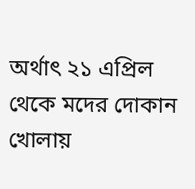অর্থাৎ ২১ এপ্রিল থেকে মদের দোকান খোলায়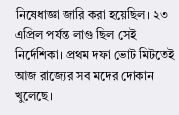নিষেধাজ্ঞা জারি করা হয়েছিল। ২৩ এপ্রিল পর্যন্ত লাগু ছিল সেই নির্দেশিকা। প্রথম দফা ভোট মিটতেই আজ রাজ্যের সব মদের দোকান খুলেছে।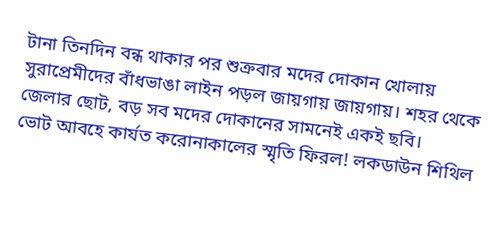টানা তিনদিন বন্ধ থাকার পর শুক্রবার মদের দোকান খোলায় সুরাপ্রেমীদের বাঁধভাঙা লাইন পড়ল জায়গায় জায়গায়। শহর থেকে জেলার ছোট, বড় সব মদের দোকানের সামনেই একই ছবি।
ভোট আবহে কার্যত করোনাকালের স্মৃতি ফিরল! লকডাউন শিথিল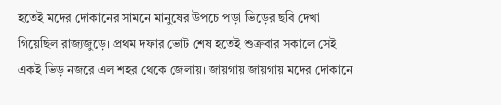হতেই মদের দোকানের সামনে মানুষের উপচে পড়া ভিড়ের ছবি দেখা গিয়েছিল রাজ্যজুড়ে। প্রথম দফার ভোট শেষ হতেই শুক্রবার সকালে সেই একই ভিড় নজরে এল শহর থেকে জেলায়। জায়গায় জায়গায় মদের দোকানে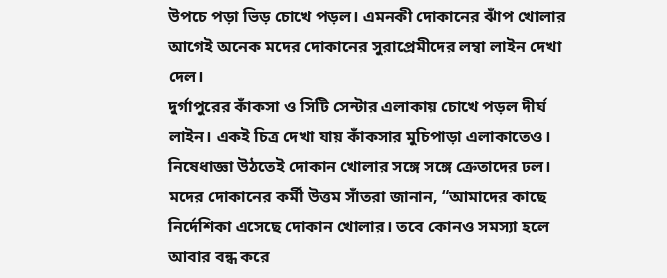উপচে পড়া ভিড় চোখে পড়ল। এমনকী দোকানের ঝাঁপ খোলার আগেই অনেক মদের দোকানের সুরাপ্রেমীদের লম্বা লাইন দেখা দেল।
দুর্গাপুরের কাঁকসা ও সিটি সেন্টার এলাকায় চোখে পড়ল দীর্ঘ লাইন। একই চিত্র দেখা যায় কাঁকসার মুচিপাড়া এলাকাতেও। নিষেধাজ্ঞা উঠতেই দোকান খোলার সঙ্গে সঙ্গে ক্রেতাদের ঢল। মদের দোকানের কর্মী উত্তম সাঁতরা জানান, “আমাদের কাছে নির্দেশিকা এসেছে দোকান খোলার। তবে কোনও সমস্যা হলে আবার বন্ধ করে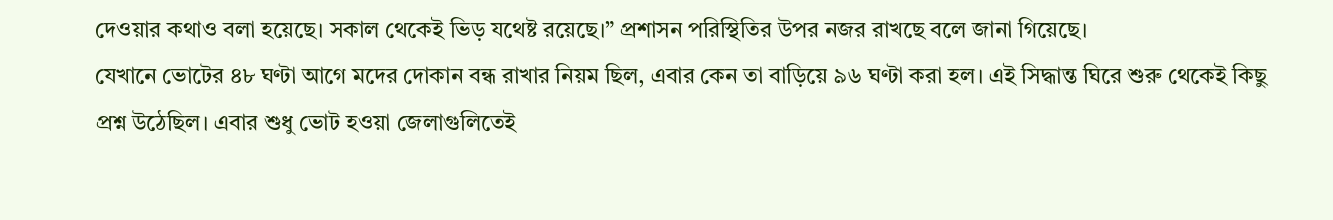দেওয়ার কথাও বলা হয়েছে। সকাল থেকেই ভিড় যথেষ্ট রয়েছে।” প্রশাসন পরিস্থিতির উপর নজর রাখছে বলে জানা গিয়েছে।
যেখানে ভোটের ৪৮ ঘণ্টা আগে মদের দোকান বন্ধ রাখার নিয়ম ছিল, এবার কেন তা বাড়িয়ে ৯৬ ঘণ্টা করা হল। এই সিদ্ধান্ত ঘিরে শুরু থেকেই কিছু প্রশ্ন উঠেছিল। এবার শুধু ভোট হওয়া জেলাগুলিতেই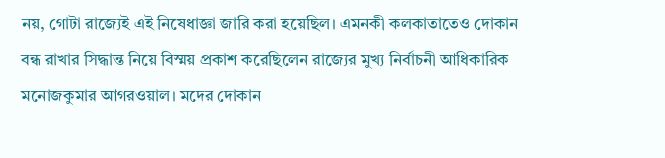নয়, গোটা রাজ্যেই এই নিষেধাজ্ঞা জারি করা হয়েছিল। এমনকী কলকাতাতেও দোকান বন্ধ রাখার সিদ্ধান্ত নিয়ে বিস্ময় প্রকাশ করেছিলেন রাজ্যের মুখ্য নির্বাচনী আধিকারিক মনোজকুমার আগরওয়াল। মদের দোকান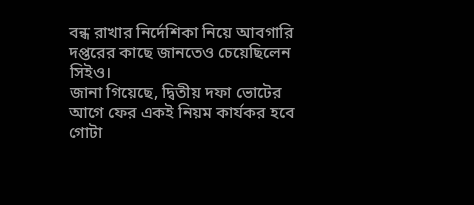বন্ধ রাখার নির্দেশিকা নিয়ে আবগারি দপ্তরের কাছে জানতেও চেয়েছিলেন সিইও।
জানা গিয়েছে, দ্বিতীয় দফা ভোটের আগে ফের একই নিয়ম কার্যকর হবে গোটা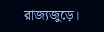রাজ্যজুড়ে।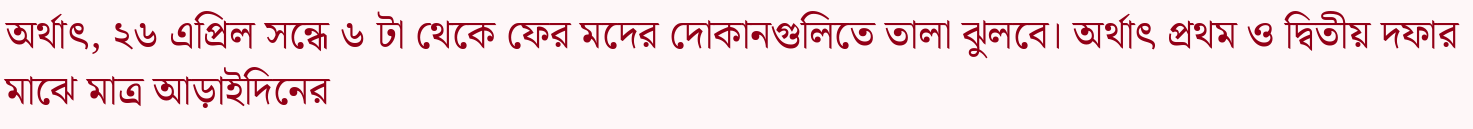অর্থাৎ, ২৬ এপ্রিল সন্ধে ৬ টা থেকে ফের মদের দোকানগুলিতে তালা ঝুলবে। অর্থাৎ প্রথম ও দ্বিতীয় দফার মাঝে মাত্র আড়াইদিনের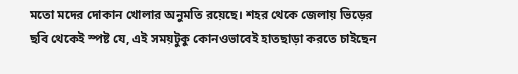মতো মদের দোকান খোলার অনুমতি রয়েছে। শহর থেকে জেলায় ভিড়ের ছবি থেকেই স্পষ্ট যে, এই সময়টুকু কোনওভাবেই হাতছাড়া করতে চাইছেন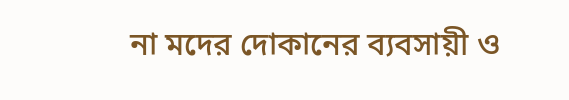না মদের দোকানের ব্যবসায়ী ও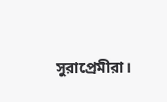সুরাপ্রেমীরা।